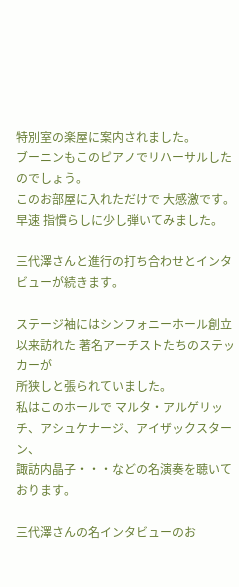特別室の楽屋に案内されました。
ブーニンもこのピアノでリハーサルしたのでしょう。
このお部屋に入れただけで 大感激です。
早速 指慣らしに少し弾いてみました。

三代澤さんと進行の打ち合わせとインタビューが続きます。

ステージ袖にはシンフォニーホール創立以来訪れた 著名アーチストたちのステッカーが
所狭しと張られていました。
私はこのホールで マルタ・アルゲリッチ、アシュケナージ、アイザックスターン、
諏訪内晶子・・・などの名演奏を聴いております。

三代澤さんの名インタビューのお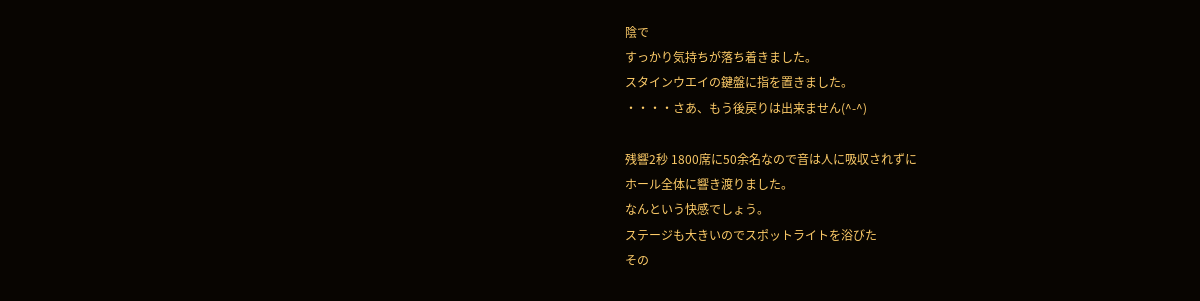陰で
すっかり気持ちが落ち着きました。
スタインウエイの鍵盤に指を置きました。
・・・・さあ、もう後戻りは出来ません(^-^)

残響2秒 1800席に50余名なので音は人に吸収されずに
ホール全体に響き渡りました。
なんという快感でしょう。
ステージも大きいのでスポットライトを浴びた
その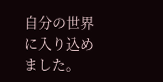自分の世界に入り込めました。